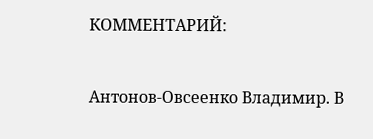КОММЕНТАРИЙ:

Антонов-Овсеенко Владимир. В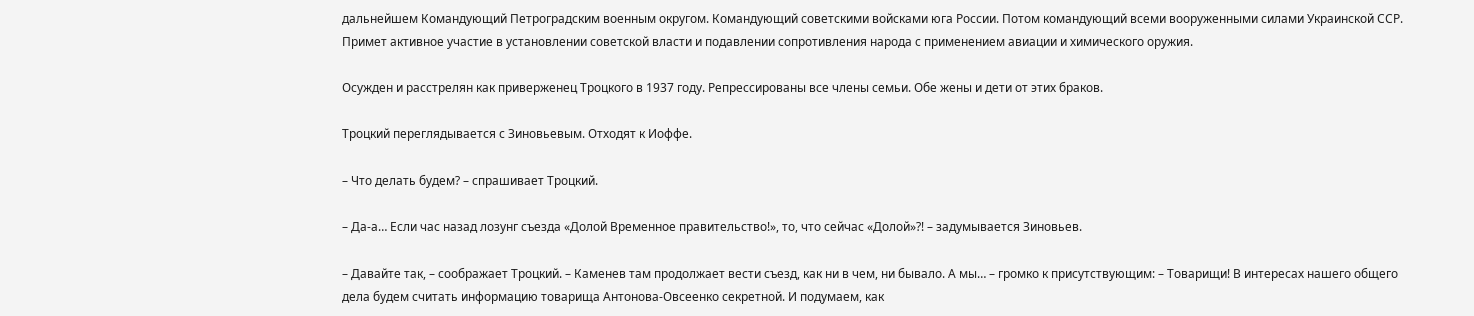дальнейшем Командующий Петроградским военным округом. Командующий советскими войсками юга России. Потом командующий всеми вооруженными силами Украинской ССР. Примет активное участие в установлении советской власти и подавлении сопротивления народа с применением авиации и химического оружия.

Осужден и расстрелян как приверженец Троцкого в 1937 году. Репрессированы все члены семьи. Обе жены и дети от этих браков.

Троцкий переглядывается с Зиновьевым. Отходят к Иоффе.

– Что делать будем? – спрашивает Троцкий.

– Да-а… Если час назад лозунг съезда «Долой Временное правительство!», то, что сейчас «Долой»?! – задумывается Зиновьев.

– Давайте так, – соображает Троцкий. – Каменев там продолжает вести съезд, как ни в чем, ни бывало. А мы… – громко к присутствующим: – Товарищи! В интересах нашего общего дела будем считать информацию товарища Антонова-Овсеенко секретной. И подумаем, как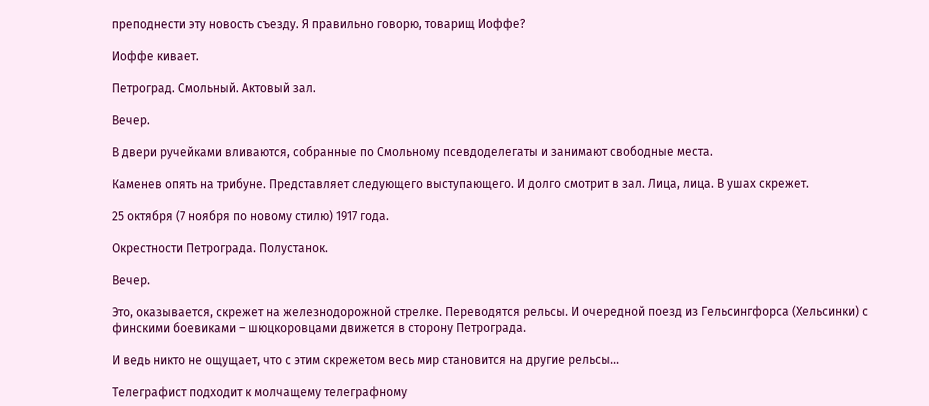преподнести эту новость съезду. Я правильно говорю, товарищ Иоффе?

Иоффе кивает.

Петроград. Смольный. Актовый зал.

Вечер.

В двери ручейками вливаются, собранные по Смольному псевдоделегаты и занимают свободные места.

Каменев опять на трибуне. Представляет следующего выступающего. И долго смотрит в зал. Лица, лица. В ушах скрежет.

25 октября (7 ноября по новому стилю) 1917 года.

Окрестности Петрограда. Полустанок.

Вечер.

Это, оказывается, скрежет на железнодорожной стрелке. Переводятся рельсы. И очередной поезд из Гельсингфорса (Хельсинки) с финскими боевиками – шюцкоровцами движется в сторону Петрограда.

И ведь никто не ощущает, что с этим скрежетом весь мир становится на другие рельсы…

Телеграфист подходит к молчащему телеграфному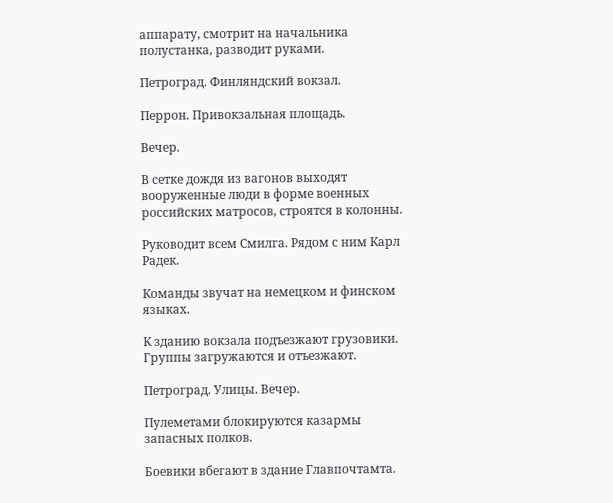аппарату, смотрит на начальника полустанка, разводит руками.

Петроград. Финляндский вокзал.

Перрон. Привокзальная площадь.

Вечер.

В сетке дождя из вагонов выходят вооруженные люди в форме военных российских матросов, строятся в колонны.

Руководит всем Смилга. Рядом с ним Карл Радек.

Команды звучат на немецком и финском языках.

К зданию вокзала подъезжают грузовики. Группы загружаются и отъезжают.

Петроград. Улицы. Вечер.

Пулеметами блокируются казармы запасных полков.

Боевики вбегают в здание Главпочтамта.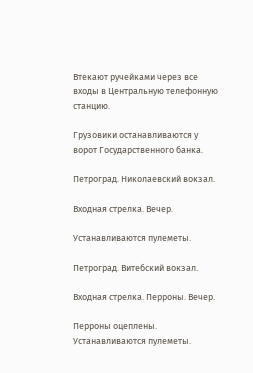Втекают ручейками через все входы в Центральную телефонную станцию.

Грузовики останавливаются у ворот Государственного банка.

Петроград. Николаевский вокзал.

Входная стрелка. Вечер.

Устанавливаются пулеметы.

Петроград. Витебский вокзал.

Входная стрелка. Перроны. Вечер.

Перроны оцеплены. Устанавливаются пулеметы.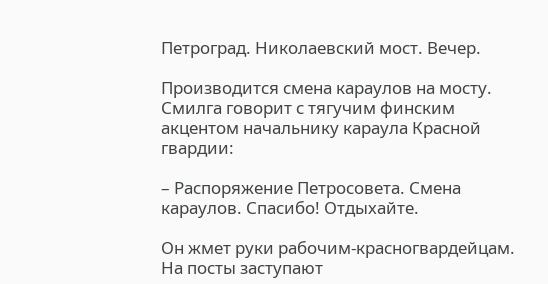Петроград. Николаевский мост. Вечер.

Производится смена караулов на мосту. Смилга говорит с тягучим финским акцентом начальнику караула Красной гвардии:

– Распоряжение Петросовета. Смена караулов. Спасибо! Отдыхайте.

Он жмет руки рабочим-красногвардейцам. На посты заступают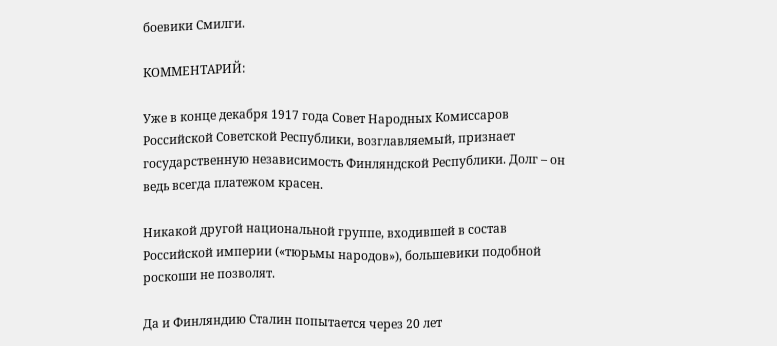боевики Смилги.

КОММЕНТАРИЙ:

Уже в конце декабря 1917 года Совет Народных Комиссаров Российской Советской Республики, возглавляемый, признает государственную независимость Финляндской Республики. Долг – он ведь всегда платежом красен.

Никакой другой национальной группе, входившей в состав Российской империи («тюрьмы народов»), большевики подобной роскоши не позволят.

Да и Финляндию Сталин попытается через 20 лет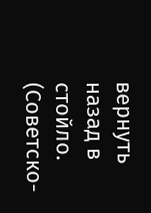вернуть назад в стойло. (Советско-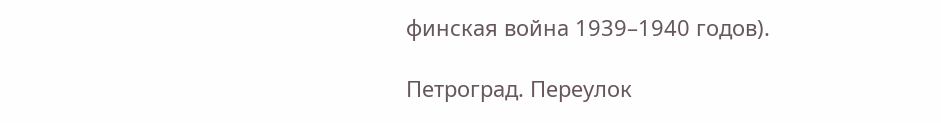финская война 1939–1940 годов).

Петроград. Переулок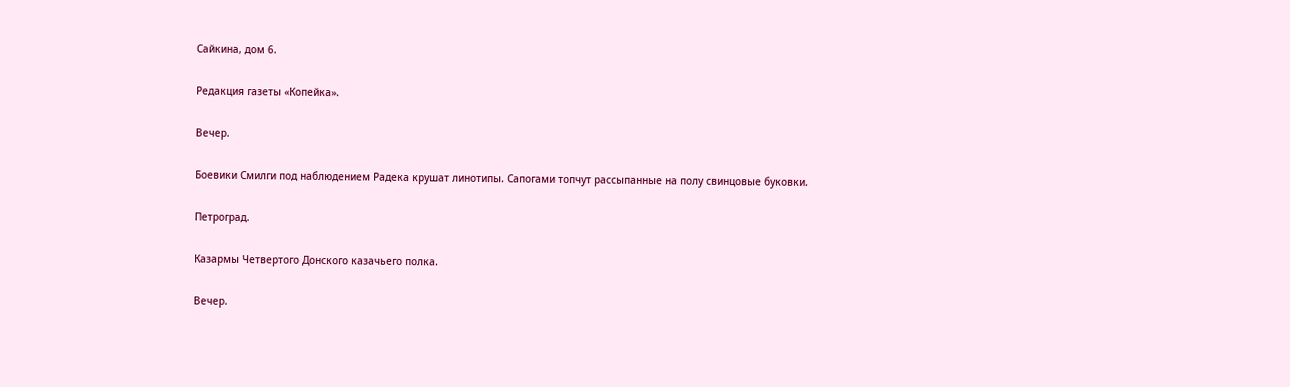Сайкина, дом 6.

Редакция газеты «Копейка».

Вечер.

Боевики Смилги под наблюдением Радека крушат линотипы. Сапогами топчут рассыпанные на полу свинцовые буковки.

Петроград.

Казармы Четвертого Донского казачьего полка.

Вечер.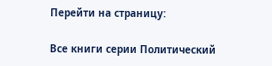Перейти на страницу:

Все книги серии Политический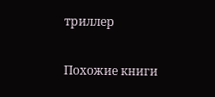триллер

Похожие книги